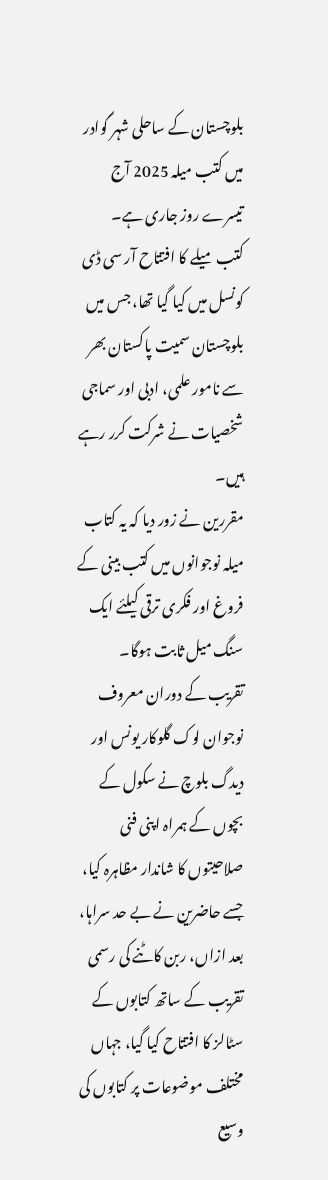بلوچستان کے ساحلی شہر گوادر میں کتب میلہ 2025 آج تیسرے روز جاری ہے۔
کتب میلے کا افتتاح آر سی ڈی کونسل میں کیا گیا تھا، جس میں بلوچستان سمیت پاکستان بھر سے نامور علمی، ادبی اور سماجی شخصیات نے شرکت کرر رہے ہیں۔
مقررین نے زور دیا کہ یہ کتاب میلہ نوجوانوں میں کتب بینی کے فروغ اور فکری ترقی کیلئے ایک سنگ میل ثابت ہوگا۔
تقریب کے دوران معروف نوجوان لوک گلوکار یونس اور دیدگ بلوچ نے سکول کے بچوں کے ہمراہ اپنی فنی صلاحیتوں کا شاندار مظاہرہ کیا، جسے حاضرین نے بے حد سراہا، بعد ازاں، ربن کاٹنے کی رسمی تقریب کے ساتھ کتابوں کے سٹالز کا افتتاح کیا گیا، جہاں مختلف موضوعات پر کتابوں کی وسیع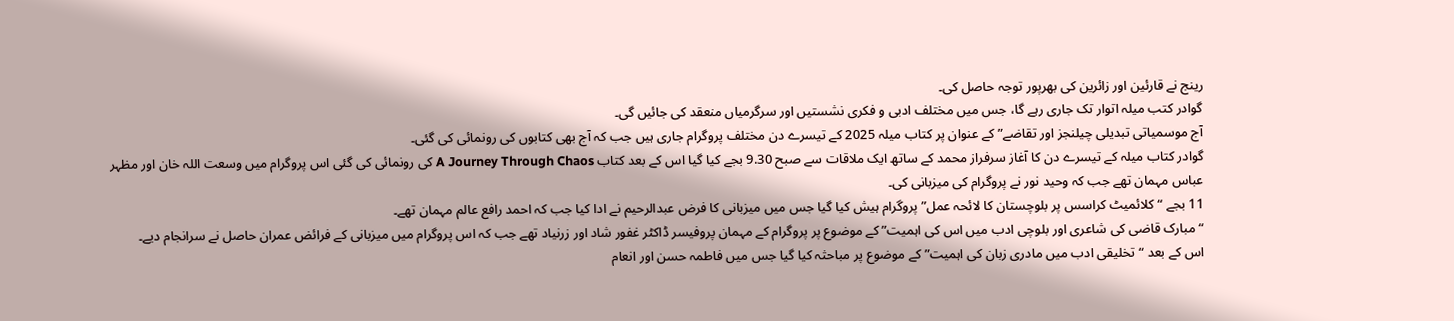رینج نے قارئین اور زائرین کی بھرپور توجہ حاصل کی۔
گوادر کتب میلہ اتوار تک جاری رہے گا، جس میں مختلف ادبی و فکری نشستیں اور سرگرمیاں منعقد کی جائیں گی۔
آج موسمیاتی تبدیلی چیلنجز اور تقاضے” کے عنوان پر کتاب میلہ 2025 کے تیسرے دن مختلف پروگرام جاری ہیں جب کہ آج بھی کتابوں کی رونمائی کی گئی۔
گوادر کتاب میلہ کے تیسرے دن کا آغاز سرفراز محمد کے ساتھ ایک ملاقات سے صبح 9.30 بجے کیا گیا اس کے بعد کتاب A Journey Through Chaos کی رونمائی کی گئی اس پروگرام میں وسعت اللہ خان اور مظہر عباس مہمان تھے جب کہ وحید نور نے پروگرام کی میزبانی کی۔
11 بجے “کلائمیٹ کراسس پر بلوچستان کا لائحہ عمل” پروگرام ہیش کیا گیا جس میں میزبانی کا فرض عبدالرحیم نے ادا کیا جب کہ احمد رافع عالم مہمان تھے۔
“مبارک قاضی کی شاعری اور بلوچی ادب میں اس کی اہمیت” کے موضوع پر پروگرام کے مہمان پروفیسر ڈاکٹر غفور شاد اور زرنیاد تھے جب کہ اس پروگرام میں میزبانی کے فرائض عمران حاصل نے سرانجام دیے۔
اس کے بعد “تخلیقی ادب میں مادری زبان کی اہمیت” کے موضوع پر مباحثہ کیا گیا جس میں فاطمہ حسن اور انعام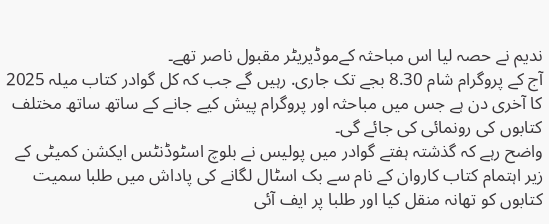ندیم نے حصہ لیا اس مباحثہ کےموڈیریٹر مقبول ناصر تھے۔
آج کے پروگرام شام 8.30 بجے تک جاری. رہیں گے جب کہ کل گوادر کتاب میلہ 2025 کا آخری دن ہے جس میں مباحثہ اور پروگرام پیش کیے جانے کے ساتھ ساتھ مختلف کتابوں کی رونمائی کی جائے گی۔
واضح رہے کہ گذشتہ ہفتے گوادر میں پولیس نے بلوچ اسٹوڈنٹس ایکشن کمیٹی کے زیر اہتمام کتاب کاروان کے نام سے بک اسٹال لگانے کی پاداش میں طلبا سمیت کتابوں کو تھانہ منقل کیا اور طلبا پر ایف آئی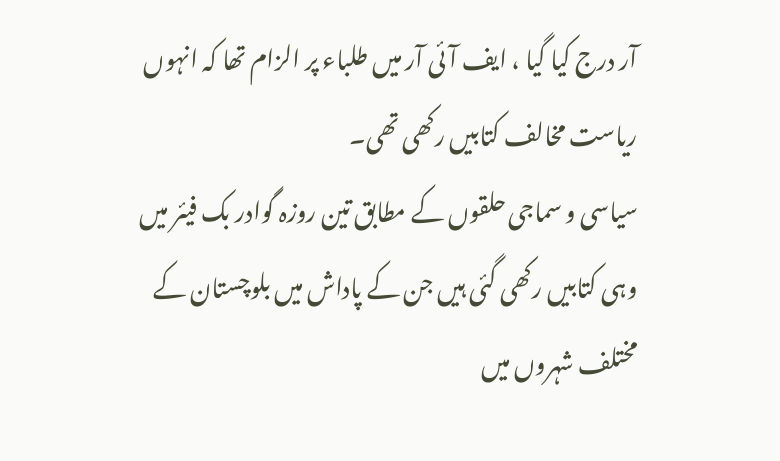آر درج کیا گیا ، ایف آئی آر میں طلباء پر الزام تھا کہ انہوں ریاست مخالف کتابیں رکھی تھی۔
سیاسی و سماجی حلقوں کے مطابق تین روزہ گوادر بک فیئر میں وہی کتابیں رکھی گئی ہیں جن کے پاداش میں بلوچستان کے مختلف شہروں میں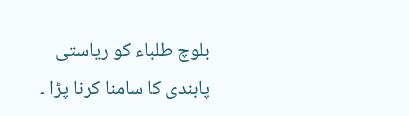بلوچ طلباء کو ریاستی پابندی کا سامنا کرنا پڑا ۔